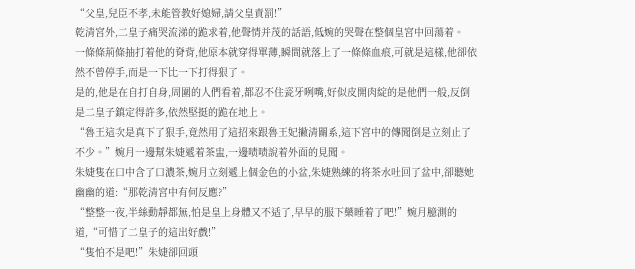“父皇,兒臣不孝,未能管教好媳婦,請父皇責罰!”
乾清宮外,二皇子痛哭流涕的跪求着,他聲情并茂的話語,低婉的哭聲在整個皇宮中回蕩着。
一條條荊條抽打着他的脊背,他原本就穿得單薄,瞬間就落上了一條條血痕,可就是這樣,他卻依然不曾停手,而是一下比一下打得狠了。
是的,他是在自打自身,周圍的人們看着,都忍不住瓷牙咧嘴,好似皮開肉綻的是他們一般,反倒是二皇子鎮定得許多,依然堅挺的跪在地上。
“魯王這次是真下了狠手,竟然用了這招來跟魯王妃撇清關系,這下宮中的傳聞倒是立刻止了不少。”婉月一邊幫朱婕遞着茶盅,一邊啧啧說着外面的見聞。
朱婕隻在口中含了口濃茶,婉月立刻遞上個金色的小盆,朱婕熟練的将茶水吐回了盆中,卻聽她幽幽的道:“那乾清宮中有何反應?”
“整整一夜,半絲動靜都無,怕是皇上身體又不适了,早早的服下藥睡着了吧!”婉月臆測的道,“可惜了二皇子的這出好戲!”
“隻怕不是吧!”朱婕卻回頭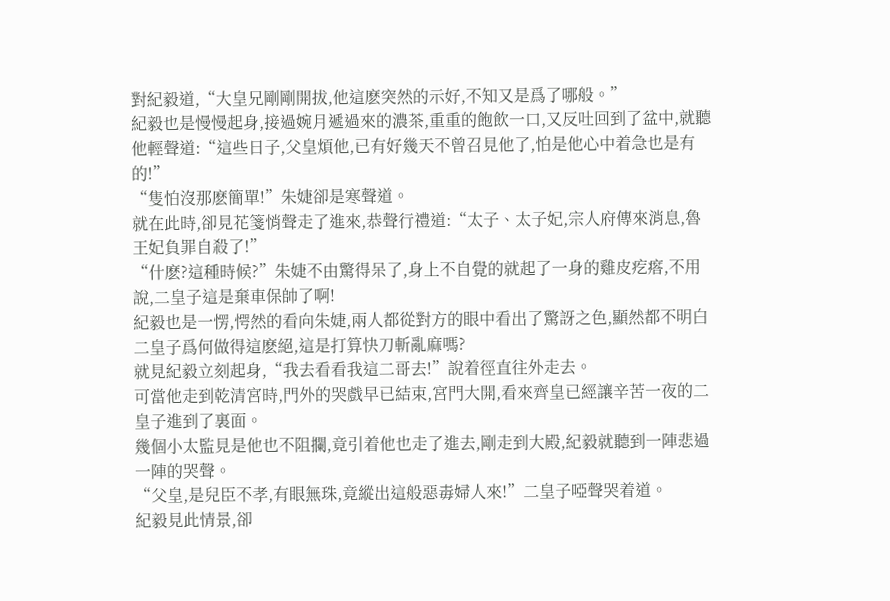對紀毅道,“大皇兄剛剛開拔,他這麽突然的示好,不知又是爲了哪般。”
紀毅也是慢慢起身,接過婉月遞過來的濃茶,重重的飽飲一口,又反吐回到了盆中,就聽他輕聲道:“這些日子,父皇煩他,已有好幾天不曾召見他了,怕是他心中着急也是有的!”
“隻怕沒那麽簡單!”朱婕卻是寒聲道。
就在此時,卻見花箋悄聲走了進來,恭聲行禮道:“太子、太子妃,宗人府傳來消息,魯王妃負罪自殺了!”
“什麽?這種時候?”朱婕不由驚得呆了,身上不自覺的就起了一身的雞皮疙瘩,不用說,二皇子這是棄車保帥了啊!
紀毅也是一愣,愕然的看向朱婕,兩人都從對方的眼中看出了驚訝之色,顯然都不明白二皇子爲何做得這麽絕,這是打算快刀斬亂麻嗎?
就見紀毅立刻起身,“我去看看我這二哥去!”說着徑直往外走去。
可當他走到乾清宮時,門外的哭戲早已結束,宮門大開,看來齊皇已經讓辛苦一夜的二皇子進到了裏面。
幾個小太監見是他也不阻攔,竟引着他也走了進去,剛走到大殿,紀毅就聽到一陣悲過一陣的哭聲。
“父皇,是兒臣不孝,有眼無珠,竟縱出這般惡毒婦人來!”二皇子啞聲哭着道。
紀毅見此情景,卻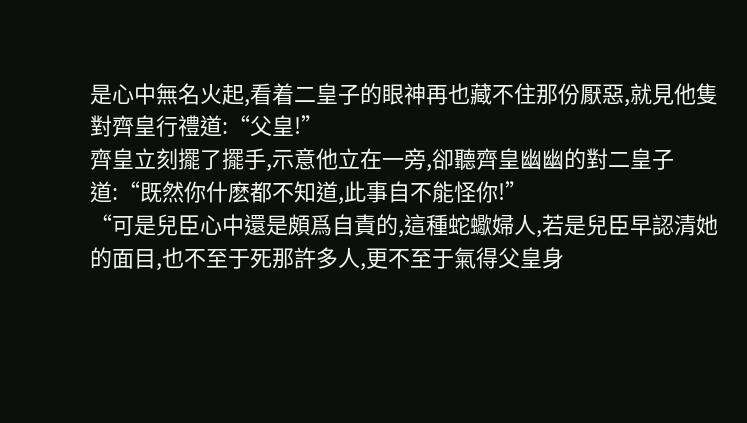是心中無名火起,看着二皇子的眼神再也藏不住那份厭惡,就見他隻對齊皇行禮道:“父皇!”
齊皇立刻擺了擺手,示意他立在一旁,卻聽齊皇幽幽的對二皇子道:“既然你什麽都不知道,此事自不能怪你!”
“可是兒臣心中還是頗爲自責的,這種蛇蠍婦人,若是兒臣早認清她的面目,也不至于死那許多人,更不至于氣得父皇身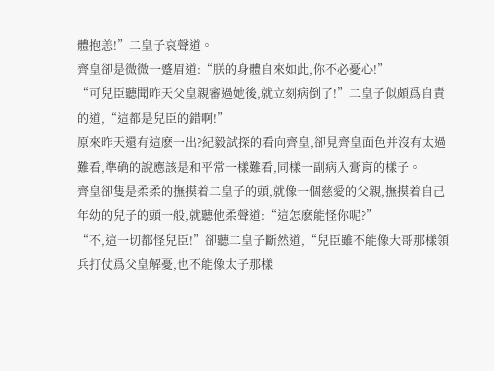體抱恙!”二皇子哀聲道。
齊皇卻是微微一蹙眉道:“朕的身體自來如此,你不必憂心!”
“可兒臣聽聞昨天父皇親審過她後,就立刻病倒了!”二皇子似頗爲自責的道,“這都是兒臣的錯啊!”
原來昨天還有這麽一出?紀毅試探的看向齊皇,卻見齊皇面色并沒有太過難看,準确的說應該是和平常一樣難看,同樣一副病入膏肓的樣子。
齊皇卻隻是柔柔的撫摸着二皇子的頭,就像一個慈愛的父親,撫摸着自己年幼的兒子的頭一般,就聽他柔聲道:“這怎麽能怪你呢?”
“不,這一切都怪兒臣!”卻聽二皇子斷然道,“兒臣雖不能像大哥那樣領兵打仗爲父皇解憂,也不能像太子那樣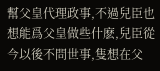幫父皇代理政事,不過兒臣也想能爲父皇做些什麽,兒臣從今以後不問世事,隻想在父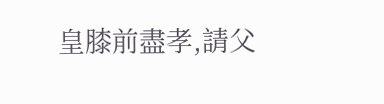皇膝前盡孝,請父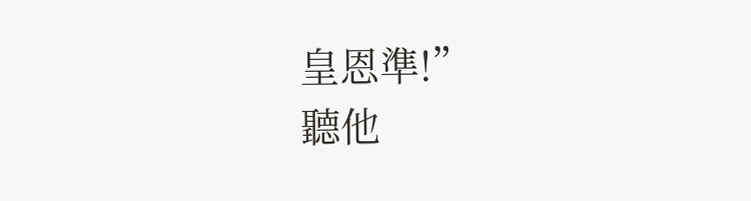皇恩準!”
聽他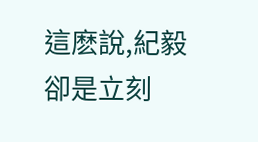這麽說,紀毅卻是立刻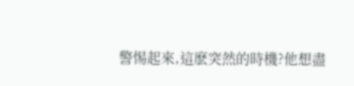警惕起來,這麽突然的時機?他想盡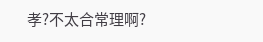孝?不太合常理啊?